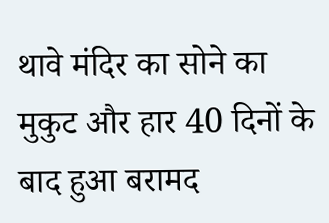थावे मंदिर का सोने का मुकुट और हार 40 दिनों के बाद हुआ बरामद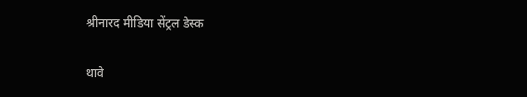श्रीनारद मीडिया सेंट्रल डेस्क

थावे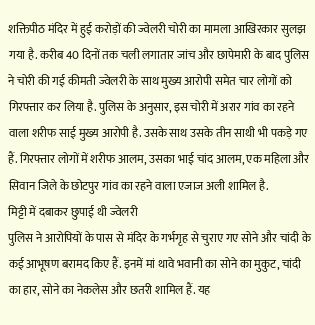शक्तिपीठ मंदिर में हुई करोड़ों की ज्वेलरी चोरी का मामला आखिरकार सुलझ गया है. करीब 40 दिनों तक चली लगातार जांच और छापेमारी के बाद पुलिस ने चोरी की गई कीमती ज्वेलरी के साथ मुख्य आरोपी समेत चार लोगों को गिरफ्तार कर लिया है. पुलिस के अनुसार, इस चोरी में अरार गांव का रहने वाला शरीफ साई मुख्य आरोपी है. उसके साथ उसके तीन साथी भी पकड़े गए हैं. गिरफ्तार लोगों में शरीफ आलम, उसका भाई चांद आलम, एक महिला और सिवान जिले के छोटपुर गांव का रहने वाला एजाज अली शामिल है.
मिट्टी में दबाकर छुपाई थी ज्वेलरी
पुलिस ने आरोपियों के पास से मंदिर के गर्भगृह से चुराए गए सोने और चांदी के कई आभूषण बरामद किए हैं. इनमें मां थावे भवानी का सोने का मुकुट, चांदी का हार, सोने का नेकलेस और छतरी शामिल हैं. यह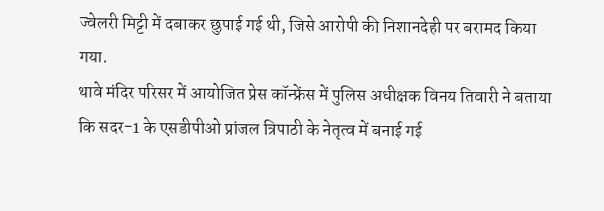ज्वेलरी मिट्टी में दबाकर छुपाई गई थी, जिसे आरोपी की निशानदेही पर बरामद किया गया.
थावे मंदिर परिसर में आयोजित प्रेस कॉन्फ्रेंस में पुलिस अधीक्षक विनय तिवारी ने बताया कि सदर-1 के एसडीपीओ प्रांजल त्रिपाठी के नेतृत्व में बनाई गई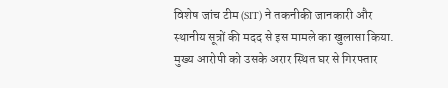विशेष जांच टीम (SIT) ने तकनीकी जानकारी और स्थानीय सूत्रों की मदद से इस मामले का खुलासा किया. मुख्य आरोपी को उसके अरार स्थित घर से गिरफ्तार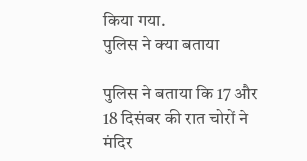किया गया.
पुलिस ने क्या बताया

पुलिस ने बताया कि 17 और 18 दिसंबर की रात चोरों ने मंदिर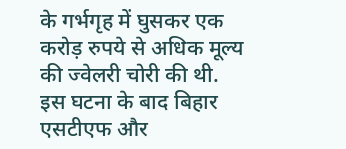के गर्भगृह में घुसकर एक करोड़ रुपये से अधिक मूल्य की ज्वेलरी चोरी की थी. इस घटना के बाद बिहार एसटीएफ और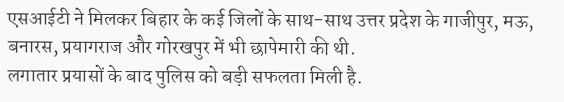एसआईटी ने मिलकर बिहार के कई जिलों के साथ-साथ उत्तर प्रदेश के गाजीपुर, मऊ, बनारस, प्रयागराज और गोरखपुर में भी छापेमारी की थी.
लगातार प्रयासों के बाद पुलिस को बड़ी सफलता मिली है.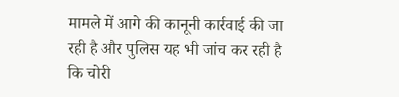मामले में आगे की कानूनी कार्रवाई की जा रही है और पुलिस यह भी जांच कर रही है कि चोरी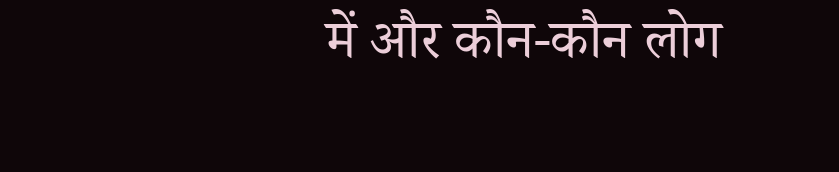में और कौन-कौन लोग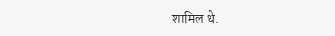शामिल थे.